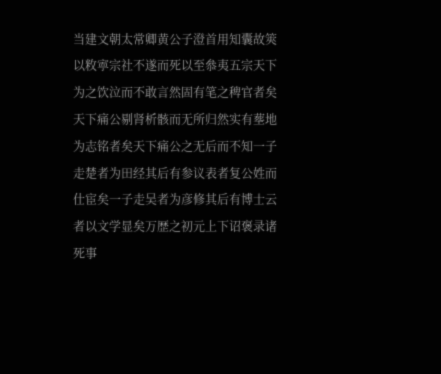当建文朝太常卿黄公子澄首用知囊故筴以敉寕宗社不遂而死以至叅夷五宗天下为之饮泣而不敢言然固有笔之稗官者矣天下痛公剔肾析骸而无所归然实有塟地为志铭者矣天下痛公之无后而不知一子走楚者为田经其后有参议表者复公姓而仕宦矣一子走吴者为彦修其后有博士云者以文学显矣万歴之初元上下诏褒录诸死事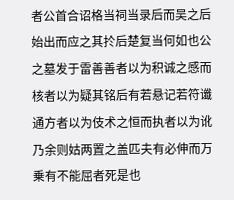者公首合诏格当祠当录后而吴之后始出而应之其扵后楚复当何如也公之墓发于雷善善者以为积诚之感而核者以为疑其铭后有若悬记若符谶通方者以为伎术之恒而执者以为讹乃余则姑两置之盖匹夫有必伸而万乗有不能屈者死是也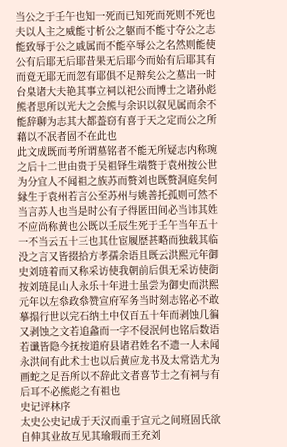当公之于壬午也知一死而已知死而死则不死也夫以人主之威能寸析公之躯而不能寸夺公之志能致辱于公之戚属而不能卒辱公之名然则能使公有后耶无后耶昔果无后耶今而始有后耶其有而竟无耶无而忽有耶俱不足辩矣公之墓出一时台臬诸大夫艳其事立祠以祀公而博士之诸孙彪熊者思所以光大之会熊与余识以叙见属而余不能辞聊为志其大都葢窃有喜于天之定而公之所藉以不冺者固不在此也
此文成既而考所谓墓铭者不能无所疑志内称琬之后十二世由贵于吴祖铎生端赘于袁州按公世为分宜人不闻祖之族苏而赘刘也既赘洞庭矣何縁生于袁州若言公至苏州与姚善托孤则可然不当言苏人也当是时公有子得匿田间必当讳其姓不应尚称黄也公既以壬辰生死于壬午当年五十一不当云五十三也其仕宦履歴甚略而独载其临没之言又皆掇拾方孝孺余语且既云洪熙元年御史刘琏着而又称采访使我朝前后俱无采访使衘按刘琏昆山人永乐十年进士虽尝为御史而洪熙
元年以左叅政叅赞宣府军务当时刻志铭必不敢摹搨行世以完石纳土中仅百五十年而剥蚀几徧又剥蚀之文若追蠡而一字不侵泯何也铭后数语若谶皆隐今抚按道府县诸君姓名不遗一人未闻永洪间有此术士也以后黄应龙书及太常诰尤为画蛇之足吾所以不辞此文者喜节士之有祠与有后耳不必熊彪之有祖也
史记评林序
太史公史记成于天汉而重于宣元之间班固氏欲自伸其业故互见其瑜瑕而王充刘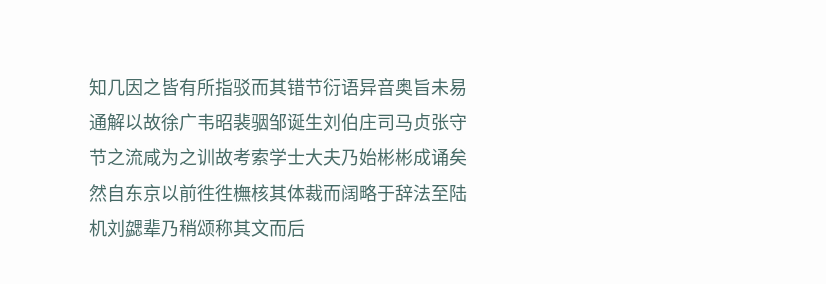知几因之皆有所指驳而其错节衍语异音奥旨未易通解以故徐广韦昭裴骃邹诞生刘伯庄司马贞张守节之流咸为之训故考索学士大夫乃始彬彬成诵矣然自东京以前徃徃橅核其体裁而阔略于辞法至陆机刘勰辈乃稍颂称其文而后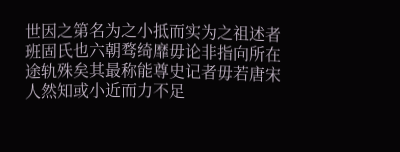世因之第名为之小抵而实为之祖述者班固氏也六朝骛绮靡毋论非指向所在途轨殊矣其最称能尊史记者毋若唐宋人然知或小近而力不足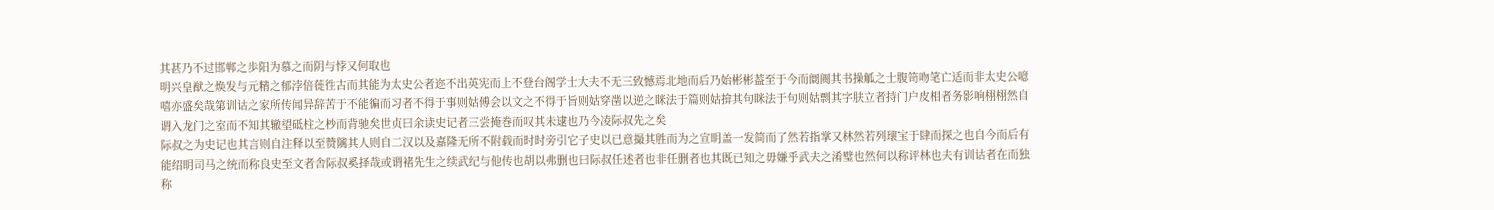其甚乃不过邯郸之歩阳为慕之而阴与悖又何取也
明兴皇猷之焕发与元精之郁浡倍蓰徃古而其能为太史公者迩不出英宪而上不登台阁学士大夫不无三致憾焉北地而后乃始彬彬葢至于今而阛阓其书操觚之士腹笥吻笔亡适而非太史公噫嘻亦盛矣哉第训诂之家所传闻异辞苦于不能徧而习者不得于事则姑傅会以文之不得于旨则姑穿凿以逆之眯法于篇则姑揜其句眯法于句则姑剽其字肤立者持门户皮相者务影响栩栩然自谓入龙门之室而不知其辙望砥柱之杪而背驰矣世贞曰余读史记者三尝掩巻而叹其未逮也乃今凌际叔先之矣
际叔之为史记也其言则自注释以至赞隲其人则自二汉以及嘉隆无所不附载而时时旁引它子史以已意撮其胜而为之宣眀盖一发简而了然若指掌又林然若列瓌宝于肆而探之也自今而后有能绍眀司马之统而称良史至文者舎际叔奚择哉或谓褚先生之续武纪与他传也胡以弗删也曰际叔任述者也非任删者也其既已知之毋嫌乎武夫之淆璧也然何以称评林也夫有训诂者在而独称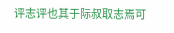评志评也其于际叔取志焉可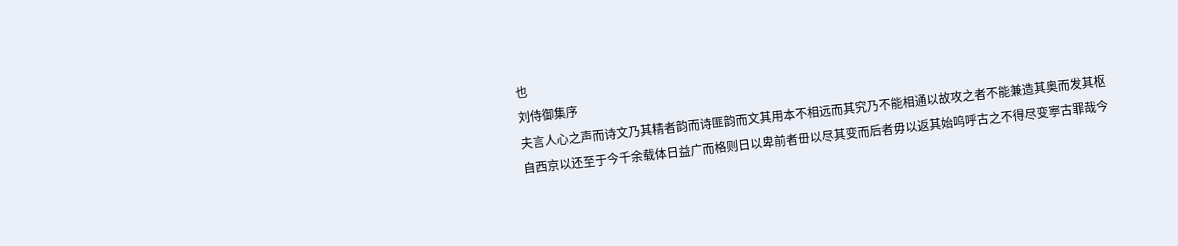也
刘侍御集序
夫言人心之声而诗文乃其精者韵而诗匪韵而文其用本不相远而其究乃不能相通以故攻之者不能兼造其奥而发其枢自西京以还至于今千余载体日益广而格则日以卑前者毌以尽其变而后者毋以返其始呜呼古之不得尽变寕古罪哉今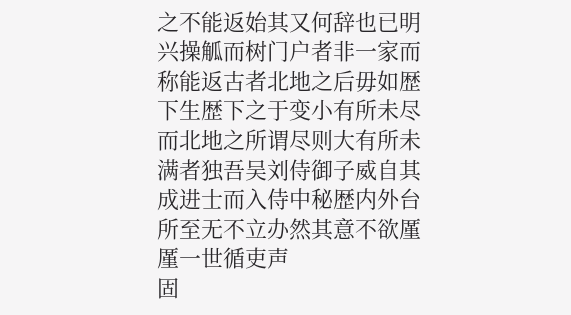之不能返始其又何辞也已明兴操觚而树门户者非一家而称能返古者北地之后毋如歴下生歴下之于变小有所未尽而北地之所谓尽则大有所未满者独吾吴刘侍御子威自其成进士而入侍中秘歴内外台所至无不立办然其意不欲厪厪一世循吏声
固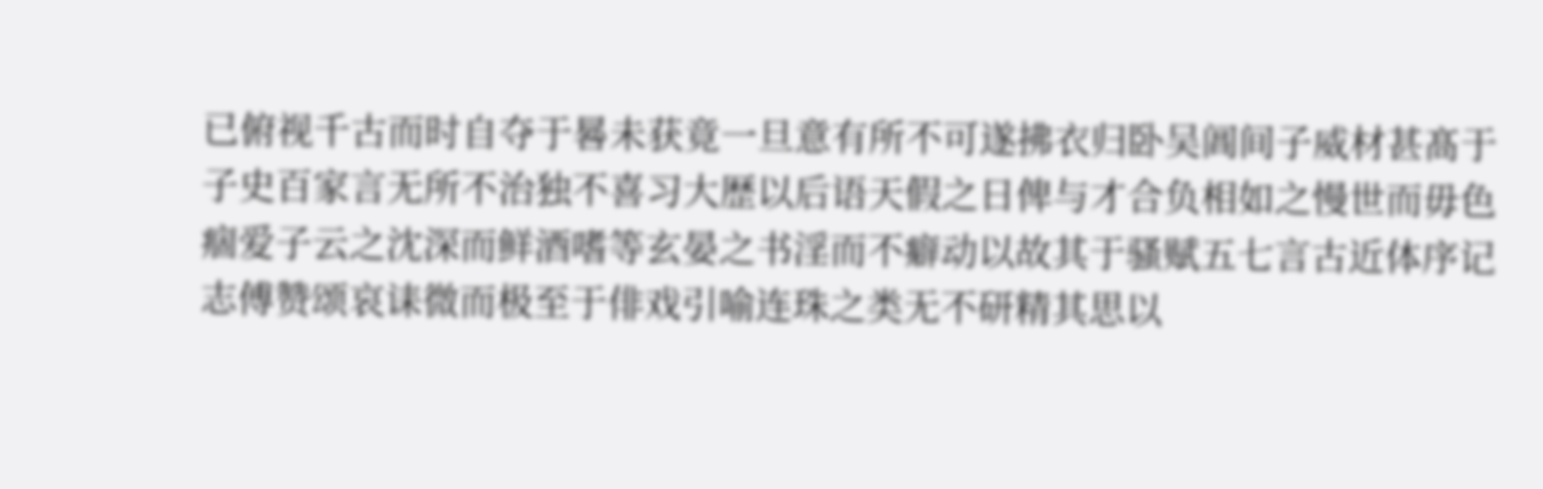已俯视千古而时自夺于晷未获竟一旦意有所不可遂拂衣归卧吴阊间子威材甚髙于子史百家言无所不治独不喜习大歴以后语天假之日俾与才合负相如之慢世而毋色痼爱子云之沈深而鲜酒嗜等玄晏之书淫而不癖动以故其于骚赋五七言古近体序记志傅赞颂哀诔微而极至于俳戏引喻连珠之类无不研精其思以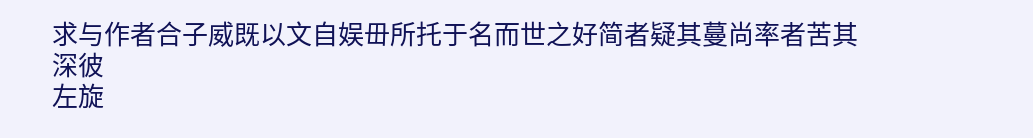求与作者合子威既以文自娱毌所托于名而世之好简者疑其蔓尚率者苦其深彼
左旋